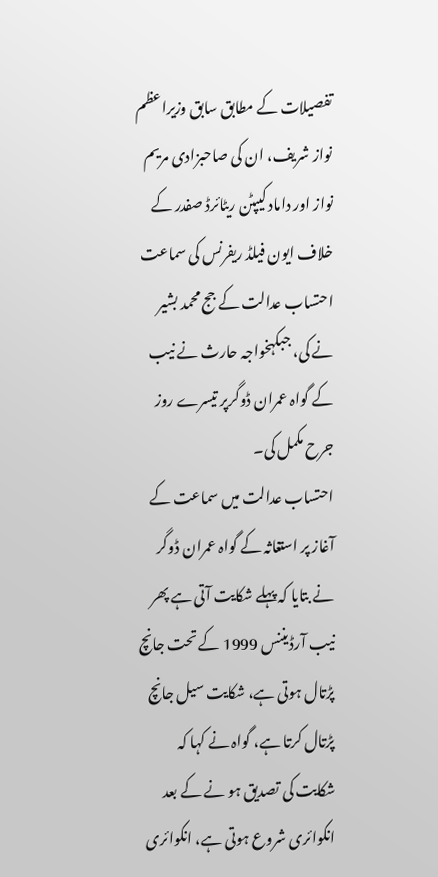تفصیلات کے مطابق سابق وزیراعظم نواز شریف، ان کی صاحبزادی مریم نواز اور داماد کیپٹن ریٹائرڈ صفدر کے خلاف ایون فیلڈ ریفرنس کی سماعت احتساب عدالت کے جج محمد بشیر نے کی، جبکہخواجہ حارث نے نیب کے گواہ عمران ڈوگرپر تیسرے روز جرح مکمل کی۔
احتساب عدالت میں سماعت کے آغاز پر استغاثہ کے گواہ عمران ڈوگر نے بتایا کہ پہلے شکایت آتی ہے پھر نیب آرڈیننس 1999 کے تحت جانچ پڑتال ہوتی ہے، شکایت سیل جانچ پڑتال کرتا ہے، گواہ نے کہا کہ شکایت کی تصدیق ہو نے کے بعد انکوائری شروع ہوتی ہے، انکوائری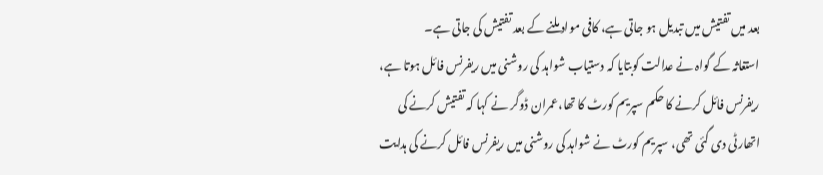بعد میں تفتیش میں تبدیل ہو جاتی ہے، کافی مواد ملنے کے بعد تفتیش کی جاتی ہے۔
استغاثہ کے گواہ نے عدالت کوبتایا کہ دستیاب شواہد کی روشنی میں ریفرنس فائل ہوتا ہے، ریفرنس فائل کرنے کا حکم سپریم کورٹ کا تھا،عمران ڈوگر نے کہا کہ تفتیش کرنے کی اتھارٹی دی گئی تھی، سپریم کورٹ نے شواہد کی روشنی میں ریفرنس فائل کرنے کی ہدایت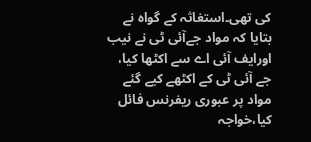کی تھی۔استغاثہ کے گواہ نے بتایا کہ مواد جےآئی ٹی نے نیب اورایف آئی اے سے اکٹھا کیا، جے آئی ٹی کے اکٹھے کیے گئے مواد پر عبوری ریفرنس فائل کیا،خواجہ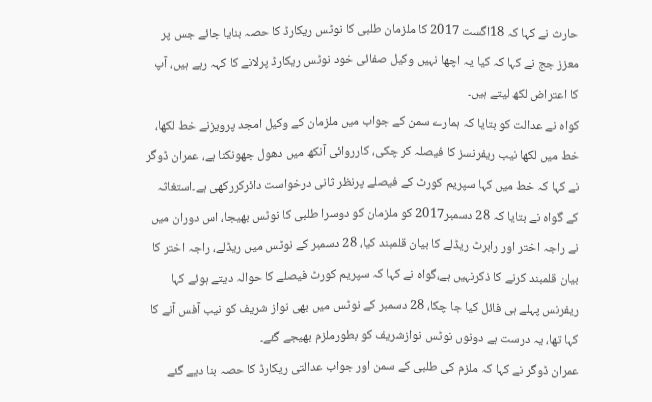حارث نے کہا کہ 18اگست 2017 کا ملزمان طلبی کا نوٹس ریکارڈ کا حصہ بنایا جائے جس پر معزز جج نے کہا کہ کیا یہ اچھا نہیں وکیل صفائی خود نوٹس ریکارڈ پرلانے کا کہہ رہے ہیں، آپ کا اعتراض لکھ لیتے ہیں۔
کواہ نے عدالت کو بتایا کہ ہمارے سمن کے جواب میں ملزمان کے وکیل امجد پرویزنے خط لکھا، خط میں لکھا نیب ریفرنسز کا فیصلہ کر چکی، کارروائی آنکھ میں دھول جھونکنا ہے، عمران ڈوگر نے کہا کہ خط میں کہا سپریم کورٹ کے فیصلے پرنظر ثانی درخواست دائرکررکھی ہے۔استغاثہ کے گواہ نے بتایا کہ 28 دسمبر2017 کو ملزمان کو دوسرا طلبی کا نوٹس بھیجا، اس دوران میں نے راجہ اختر اور رابرٹ ریڈلے کا بیان قلمبند کیا، 28 دسمبر کے نوٹس میں ریڈلے، راجہ اختر کا بیان قلمبند کرنے کا ذکرنہیں ہے،گواہ نے کہا کہ سپریم کورٹ فیصلے کا حوالہ دیتے ہوئے کہا ریفرنس پہلے ہی فائل کیا جا چکا، 28 دسمبر کے نوٹس میں بھی نواز شریف کو نیب آفس آنے کا کہا تھا، یہ درست ہے دونوں نوٹس نوازشریف کو بطورملزم بھیجے گئے۔
عمران ڈوگر نے کہا کہ ملزم کی طلبی کے سمن اور جواب عدالتی ریکارڈ کا حصہ بنا دیے گئے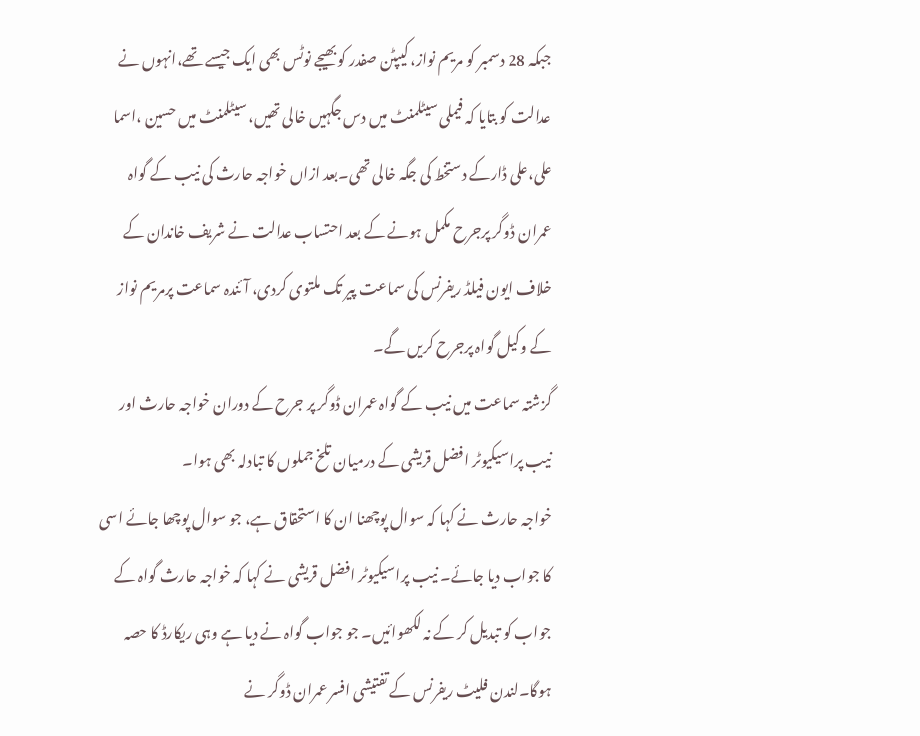جبکہ 28 دسمبر کو مریم نواز، کیپٹن صفدر کو بھیجے نوٹس بھی ایک جیسے تھے،انہوں نے عدالت کو بتایا کہ فیملی سیٹلمنٹ میں دس جگہیں خالی تھیں، سیٹلمنٹ میں حسین ،اسما علی،علی ڈارکے دستخط کی جگہ خالی تھی۔بعد ازاں خواجہ حارث کی نیب کے گواہ عمران ڈوگر پرجرح مکمل ہونے کے بعد احتساب عدالت نے شریف خاندان کے خلاف ایون فیلڈ ریفرنس کی سماعت پیر تک ملتوی کردی، آئندہ سماعت پرمریم نواز کے وکیل گواہ پرجرح کریں گے۔
گزشتہ سماعت میں نیب کے گواہ عمران ڈوگر پر جرح کے دوران خواجہ حارث اور نیب پراسیکیوٹر افضل قریشی کے درمیان تلخ جملوں کا تبادلہ بھی ہوا۔
خواجہ حارث نے کہا کہ سوال پوچھنا ان کا استحقاق ہے، جو سوال پوچھا جائے اسی کا جواب دیا جائے۔ نیب پراسیکیوٹر افضل قریشی نے کہا کہ خواجہ حارث گواہ کے جواب کو تبدیل کر کے نہ لکھوائیں۔ جو جواب گواہ نے دیا ہے وہی ریکارڈ کا حصہ ہوگا۔لندن فلیٹ ریفرنس کے تفتیشی افسر عمران ڈوگر نے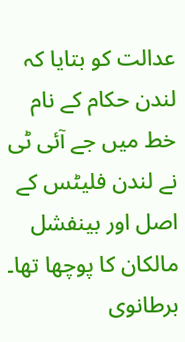عدالت کو بتایا کہ لندن حکام کے نام خط میں جے آئی ٹی نے لندن فلیٹس کے اصل اور بینفشل مالکان کا پوچھا تھا۔ برطانوی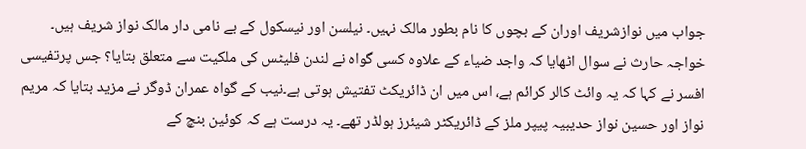جواب میں نوازشریف اوران کے بچوں کا نام بطور مالک نہیں۔ نیلسن اور نیسکول کے بے نامی دار مالک نواز شریف ہیں۔
خواجہ حارث نے سوال اٹھایا کہ واجد ضیاء کے علاوہ کسی گواہ نے لندن فلیٹس کی ملکیت سے متعلق بتایا؟ جس پرتفیسی افسر نے کہا کہ یہ وائٹ کالر کرائم ہے، اس میں ان ڈائریکٹ تفتیش ہوتی ہے۔نیب کے گواہ عمران ڈوگر نے مزید بتایا کہ مریم نواز اور حسین نواز حدیبیہ پیپر ملز کے ڈائریکٹر شیئرز ہولڈر تھے۔ یہ درست ہے کہ کوئین بنچ کے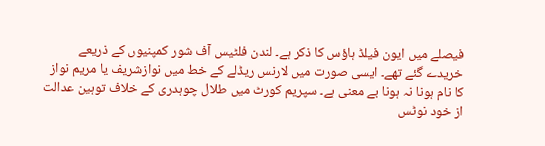فیصلے میں ایون فیلڈ ہاؤس کا ذکر ہے۔ لندن فلٹیس آف شور کمپنیوں کے ذریعے خریدے گئے تھے۔ ایسی صورت میں لارنس ریڈلے کے خط میں نوازشریف یا مریم نواز کا نام ہونا نہ ہونا بے معنی ہے۔ سپریم کورٹ میں طلال چوہدری کے خلاف توہین عدالت از خود نوٹس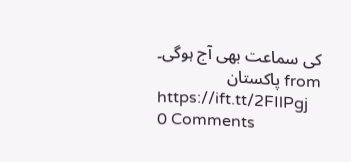کی سماعت بھی آج ہوگی۔
from پاکستان
https://ift.tt/2FIlPgj
0 Comments